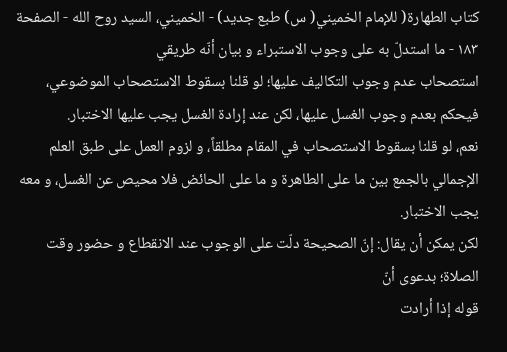كتاب الطهارة( للإمام الخميني( س) طبع جديد) - الخميني، السيد روح الله - الصفحة ١٨٣ - ما استدلّ به على وجوب الاستبراء و بيان أنّه طريقي
استصحاب عدم وجوب التكاليف عليها؛ لو قلنا بسقوط الاستصحاب الموضوعي، فيحكم بعدم وجوب الغسل عليها، لكن عند إرادة الغسل يجب عليها الاختبار.
نعم، لو قلنا بسقوط الاستصحاب في المقام مطلقاً، و لزوم العمل على طبق العلم الإجمالي بالجمع بين ما على الطاهرة و ما على الحائض فلا محيص عن الغسل، و معه يجب الاختبار.
لكن يمكن أن يقال: إنّ الصحيحة دلّت على الوجوب عند الانقطاع و حضور وقت الصلاة؛ بدعوى أنّ
قوله إذا أرادت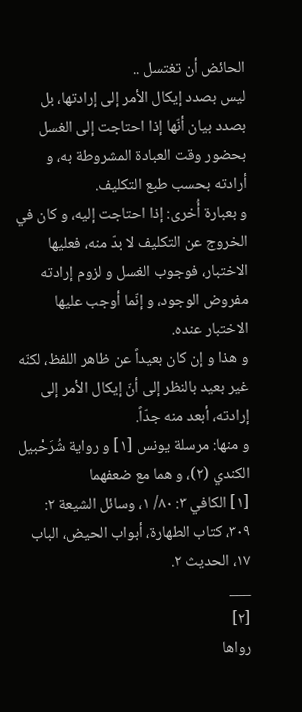الحائض أن تغتسل ..
ليس بصدد إيكال الأمر إلى إرادتها، بل بصدد بيان أنّها إذا احتاجت إلى الغسل بحضور وقت العبادة المشروطة به، و أرادته بحسب طبع التكليف.
و بعبارة أُخرى: إذا احتاجت إليه، و كان في الخروج عن التكليف لا بدّ منه، فعليها الاختبار، فوجوب الغسل و لزوم إرادته مفروض الوجود، و إنّما أوجب عليها الاختبار عنده.
و هذا و إن كان بعيداً عن ظاهر اللفظ، لكنّه غير بعيد بالنظر إلى أنّ إيكال الأمر إلى إرادته، أبعد منه جدّاً.
و منها: مرسلة يونس [١] و رواية شُرَحْبيل الكندي (٢)، و هما مع ضعفهما
[١] الكافي ٣: ٨٠/ ١، وسائل الشيعة ٢: ٣٠٩، كتاب الطهارة، أبواب الحيض، الباب ١٧، الحديث ٢.
___
[٢]
رواها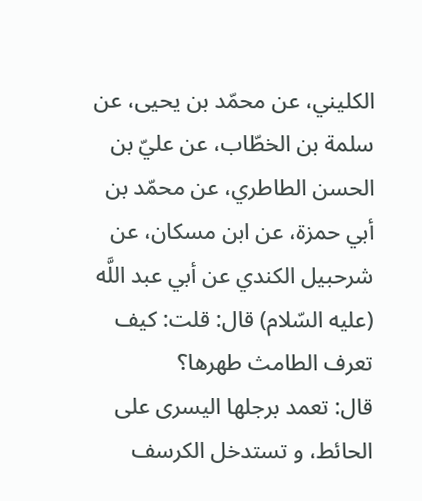الكليني، عن محمّد بن يحيى، عن سلمة بن الخطّاب، عن عليّ بن الحسن الطاطري، عن محمّد بن أبي حمزة، عن ابن مسكان، عن شرحبيل الكندي عن أبي عبد اللَّه (عليه السّلام) قال: قلت: كيف تعرف الطامث طهرها؟
قال: تعمد برجلها اليسرى على الحائط، و تستدخل الكرسف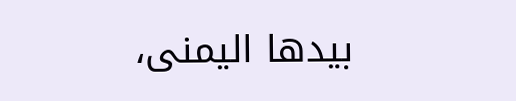بيدها اليمنى،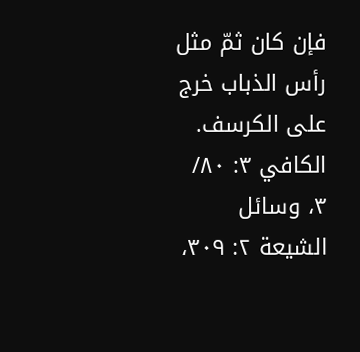فإن كان ثمّ مثل رأس الذباب خرج على الكرسف.
الكافي ٣: ٨٠/ ٣، وسائل الشيعة ٢: ٣٠٩،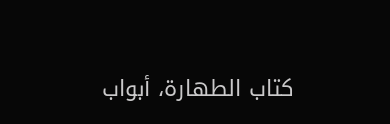كتاب الطهارة، أبواب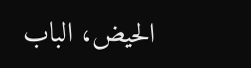الحيض، الباب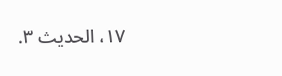١٧، الحديث ٣.